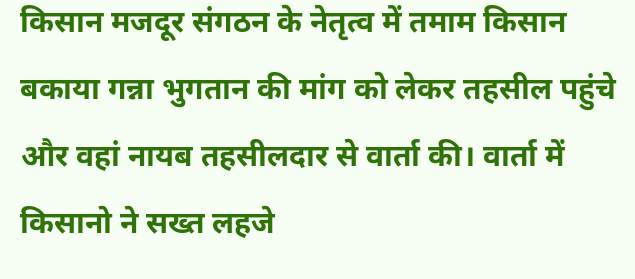किसान मजदूर संगठन के नेतृत्व में तमाम किसान बकाया गन्ना भुगतान की मांग को लेकर तहसील पहुंचे और वहां नायब तहसीलदार से वार्ता की। वार्ता में किसानो ने सख्त लहजे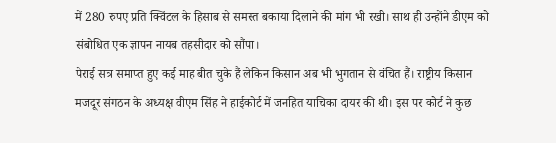में 280 रुपए प्रति क्विंटल के हिसाब से समस्त बकाया दिलाने की मांग भी रखी। साथ ही उन्होंने डीएम को संबोधित एक ज्ञापन नायब तहसीदार को सौंपा।
पेराई सत्र समाप्त हुए कई माह बीत चुके हैं लेकिन किसान अब भी भुगतान से वंचित हैं। राष्ट्रीय किसान मजदूर संगठन के अध्यक्ष वीएम सिंह ने हाईकोर्ट में जनहित याचिका दायर की थी। इस पर कोर्ट ने कुछ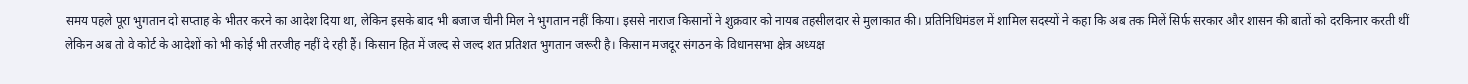समय पहले पूरा भुगतान दो सप्ताह के भीतर करने का आदेश दिया था, लेकिन इसके बाद भी बजाज चीनी मिल ने भुगतान नहीं किया। इससे नाराज किसानों ने शुक्रवार को नायब तहसीलदार से मुलाकात की। प्रतिनिधिमंडल में शामिल सदस्यों ने कहा कि अब तक मिलें सिर्फ सरकार और शासन की बातों को दरकिनार करती थीं लेकिन अब तो वे कोर्ट के आदेशों को भी कोई भी तरजीह नहीं दे रही हैं। किसान हित में जल्द से जल्द शत प्रतिशत भुगतान जरूरी है। किसान मजदूर संगठन के विधानसभा क्षेत्र अध्यक्ष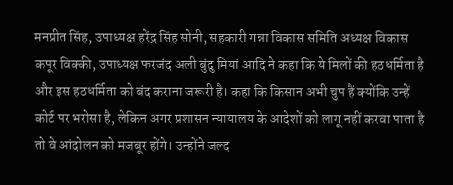मनप्रीत सिंह, उपाध्यक्ष हरेंद्र सिंह सोनी, सहकारी गन्ना विकास समिति अध्यक्ष विकास कपूर विक्की, उपाध्यक्ष फरजंद अली बुंदु मियां आदि ने कहा कि ये मिलों की हठधर्मिता है और इस हठधर्मिता को बंद कराना जरूरी है। कहा कि किसान अभी चुप हैं क्योंकि उन्हें कोर्ट पर भरोसा है, लेकिन अगर प्रशासन न्यायालय के आदेशों को लागू नहीं करवा पाता है तो वे आंदोलन को मजबूर होंगे। उन्होंने जल्द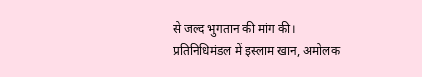से जल्द भुगतान की मांग की। प्रतिनिधिमंडल में इस्लाम खान, अमोलक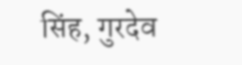सिंह, गुरदेव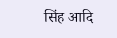सिंह आदि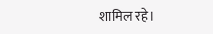शामिल रहे।